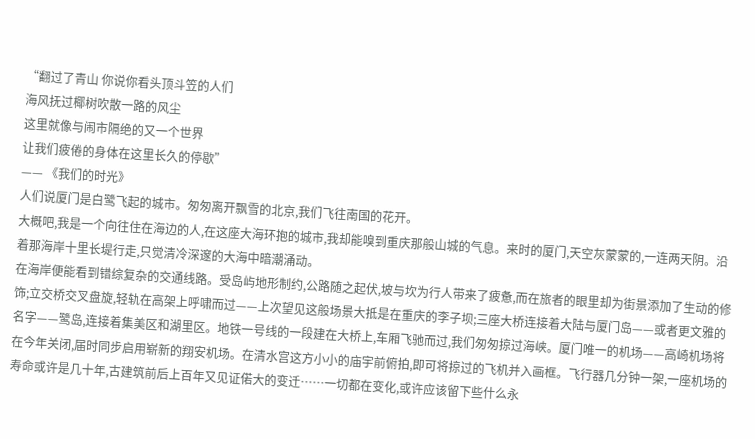“翻过了青山 你说你看头顶斗笠的人们
海风抚过椰树吹散一路的风尘
这里就像与闹市隔绝的又一个世界
让我们疲倦的身体在这里长久的停歇”
—— 《我们的时光》
人们说厦门是白鹭飞起的城市。匆匆离开飘雪的北京,我们飞往南国的花开。
大概吧,我是一个向往住在海边的人,在这座大海环抱的城市,我却能嗅到重庆那般山城的气息。来时的厦门,天空灰蒙蒙的,一连两天阴。沿着那海岸十里长堤行走,只觉清冷深邃的大海中暗潮涌动。
在海岸便能看到错综复杂的交通线路。受岛屿地形制约,公路随之起伏,坡与坎为行人带来了疲惫,而在旅者的眼里却为街景添加了生动的修饰;立交桥交叉盘旋,轻轨在高架上呼啸而过——上次望见这般场景大抵是在重庆的李子坝;三座大桥连接着大陆与厦门岛——或者更文雅的名字——鹭岛,连接着集美区和湖里区。地铁一号线的一段建在大桥上,车厢飞驰而过,我们匆匆掠过海峡。厦门唯一的机场——高崎机场将在今年关闭,届时同步启用崭新的翔安机场。在清水宫这方小小的庙宇前俯拍,即可将掠过的飞机并入画框。飞行器几分钟一架,一座机场的寿命或许是几十年,古建筑前后上百年又见证偌大的变迁……一切都在变化,或许应该留下些什么永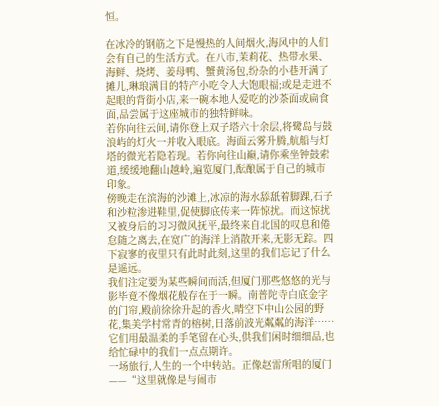恒。

在冰冷的钢筋之下是慢热的人间烟火,海风中的人们会有自己的生活方式。在八市,茉莉花、热带水果、海鲜、烧烤、姜母鸭、蟹黄汤包,纷杂的小巷开满了摊儿,琳琅满目的特产小吃令人大饱眼福;或是走进不起眼的背街小店,来一碗本地人爱吃的沙茶面或扁食面,品尝属于这座城市的独特鲜味。
若你向往云间,请你登上双子塔六十余层,将鹭岛与鼓浪屿的灯火一并收入眼底。海面云雾升腾,航船与灯塔的微光若隐若现。若你向往山巅,请你乘坐钟鼓索道,缓缓地翻山越岭,遍览厦门,酝酿属于自己的城市印象。
傍晚走在滨海的沙滩上,冰凉的海水舔舐着脚踝,石子和沙粒渗进鞋里,促使脚底传来一阵惊扰。而这惊扰又被身后的习习微风抚平,最终来自北国的叹息和倦怠随之离去,在宽广的海洋上消散开来,无影无踪。四下寂寥的夜里只有此时此刻,这里的我们忘记了什么是遥远。
我们注定要为某些瞬间而活,但厦门那些悠悠的光与影毕竟不像烟花般存在于一瞬。南普陀寺白底金字的门帘,殿前徐徐升起的香火,晴空下中山公园的野花,集美学村常青的榕树,日落前波光粼粼的海洋……它们用最温柔的手笔留在心头,供我们闲时细细品,也给忙碌中的我们一点点期许。
一场旅行,人生的一个中转站。正像赵雷所唱的厦门——“这里就像是与闹市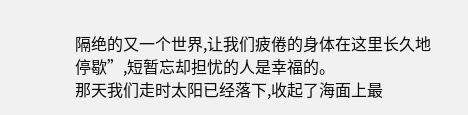隔绝的又一个世界,让我们疲倦的身体在这里长久地停歇”,短暂忘却担忧的人是幸福的。
那天我们走时太阳已经落下,收起了海面上最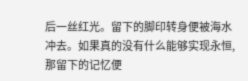后一丝红光。留下的脚印转身便被海水冲去。如果真的没有什么能够实现永恒,那留下的记忆便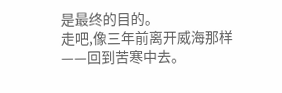是最终的目的。
走吧,像三年前离开威海那样——回到苦寒中去。